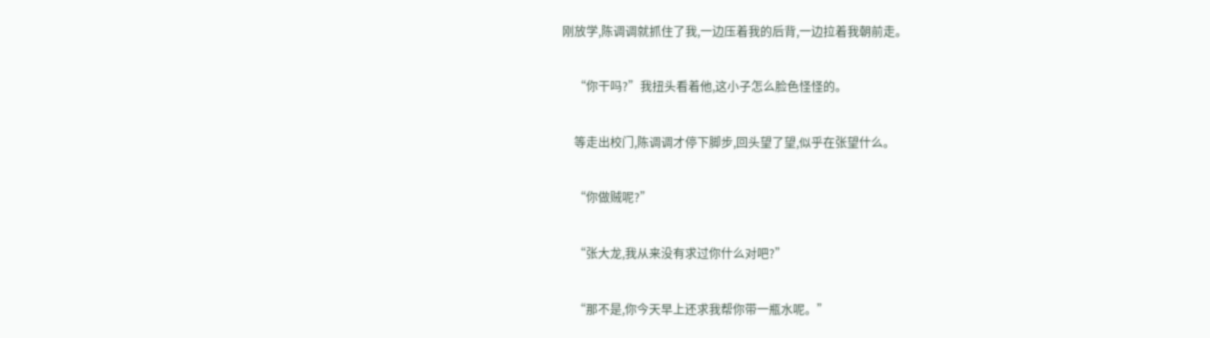刚放学,陈调调就抓住了我,一边压着我的后背,一边拉着我朝前走。

    “你干吗?”我扭头看着他,这小子怎么脸色怪怪的。

    等走出校门,陈调调才停下脚步,回头望了望,似乎在张望什么。

    “你做贼呢?”

    “张大龙,我从来没有求过你什么对吧?”

    “那不是,你今天早上还求我帮你带一瓶水呢。”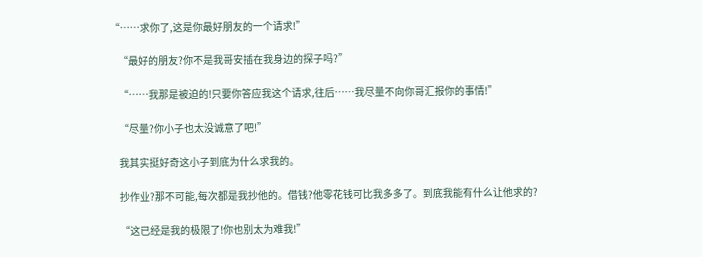“……求你了,这是你最好朋友的一个请求!”

    “最好的朋友?你不是我哥安插在我身边的探子吗?”

    “……我那是被迫的!只要你答应我这个请求,往后……我尽量不向你哥汇报你的事情!”

    “尽量?你小子也太没诚意了吧!”

    我其实挺好奇这小子到底为什么求我的。

    抄作业?那不可能,每次都是我抄他的。借钱?他零花钱可比我多多了。到底我能有什么让他求的?

    “这已经是我的极限了!你也别太为难我!”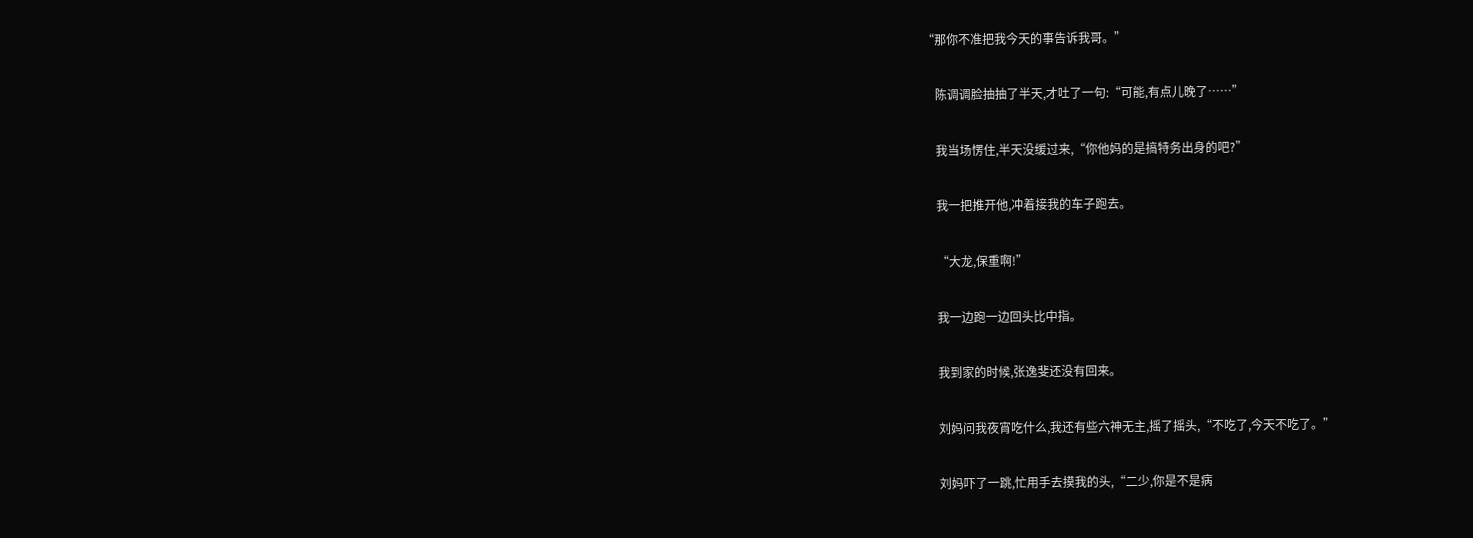“那你不准把我今天的事告诉我哥。”

    陈调调脸抽抽了半天,才吐了一句:“可能,有点儿晚了……”

    我当场愣住,半天没缓过来,“你他妈的是搞特务出身的吧?”

    我一把推开他,冲着接我的车子跑去。

    “大龙,保重啊!”

    我一边跑一边回头比中指。

    我到家的时候,张逸斐还没有回来。

    刘妈问我夜宵吃什么,我还有些六神无主,摇了摇头,“不吃了,今天不吃了。”

    刘妈吓了一跳,忙用手去摸我的头,“二少,你是不是病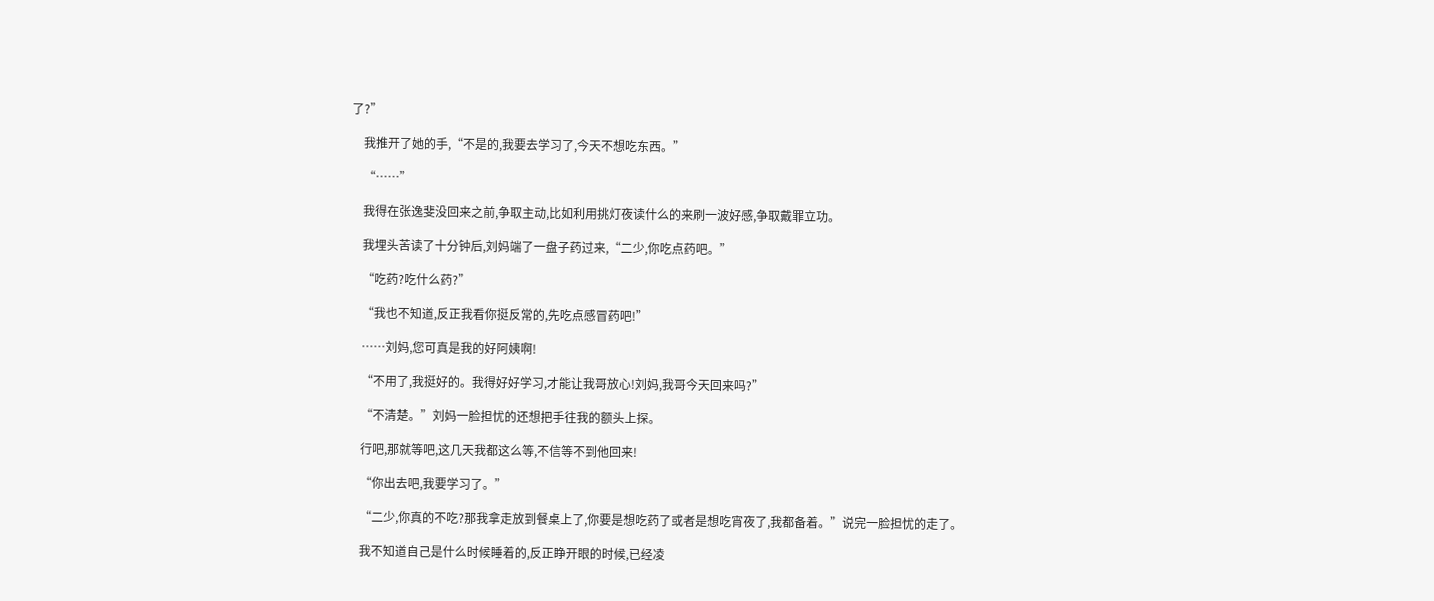了?”

    我推开了她的手,“不是的,我要去学习了,今天不想吃东西。”

    “……”

    我得在张逸斐没回来之前,争取主动,比如利用挑灯夜读什么的来刷一波好感,争取戴罪立功。

    我埋头苦读了十分钟后,刘妈端了一盘子药过来,“二少,你吃点药吧。”

    “吃药?吃什么药?”

    “我也不知道,反正我看你挺反常的,先吃点感冒药吧!”

    ……刘妈,您可真是我的好阿姨啊!

    “不用了,我挺好的。我得好好学习,才能让我哥放心!刘妈,我哥今天回来吗?”

    “不清楚。”刘妈一脸担忧的还想把手往我的额头上探。

    行吧,那就等吧,这几天我都这么等,不信等不到他回来!

    “你出去吧,我要学习了。”

    “二少,你真的不吃?那我拿走放到餐桌上了,你要是想吃药了或者是想吃宵夜了,我都备着。”说完一脸担忧的走了。

    我不知道自己是什么时候睡着的,反正睁开眼的时候,已经凌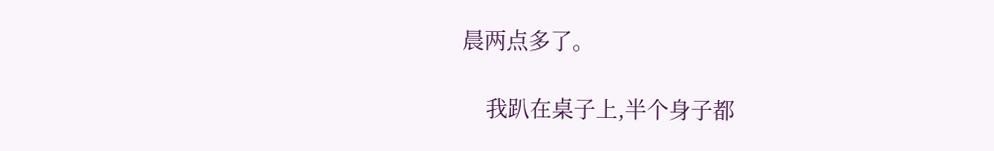晨两点多了。

    我趴在桌子上,半个身子都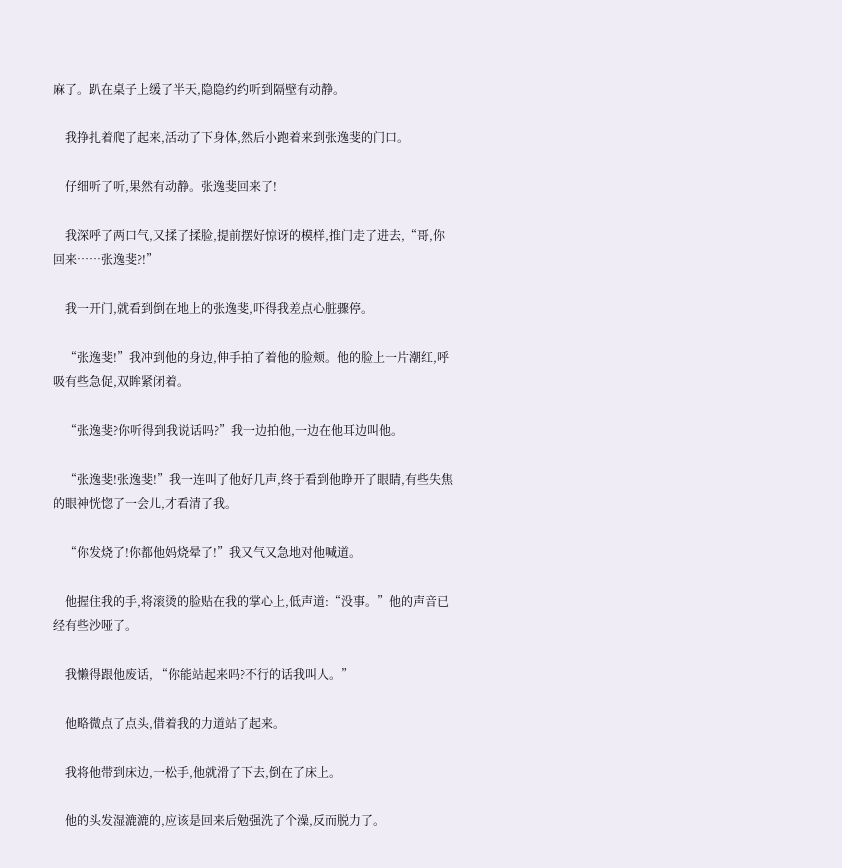麻了。趴在桌子上缓了半天,隐隐约约听到隔壁有动静。

    我挣扎着爬了起来,活动了下身体,然后小跑着来到张逸斐的门口。

    仔细听了听,果然有动静。张逸斐回来了!

    我深呼了两口气,又揉了揉脸,提前摆好惊讶的模样,推门走了进去,“哥,你回来……张逸斐?!”

    我一开门,就看到倒在地上的张逸斐,吓得我差点心脏骤停。

    “张逸斐!”我冲到他的身边,伸手拍了着他的脸颊。他的脸上一片潮红,呼吸有些急促,双眸紧闭着。

    “张逸斐?你听得到我说话吗?”我一边拍他,一边在他耳边叫他。

    “张逸斐!张逸斐!”我一连叫了他好几声,终于看到他睁开了眼睛,有些失焦的眼神恍惚了一会儿,才看清了我。

    “你发烧了!你都他妈烧晕了!”我又气又急地对他喊道。

    他握住我的手,将滚烫的脸贴在我的掌心上,低声道:“没事。”他的声音已经有些沙哑了。

    我懒得跟他废话, “你能站起来吗?不行的话我叫人。”

    他略微点了点头,借着我的力道站了起来。

    我将他带到床边,一松手,他就滑了下去,倒在了床上。

    他的头发湿漉漉的,应该是回来后勉强洗了个澡,反而脱力了。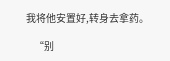我将他安置好,转身去拿药。

    “别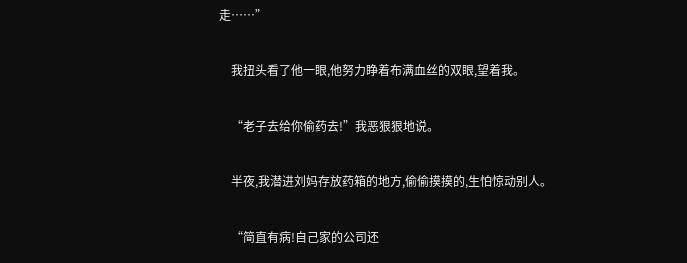走……”

    我扭头看了他一眼,他努力睁着布满血丝的双眼,望着我。

    “老子去给你偷药去!”我恶狠狠地说。

    半夜,我潜进刘妈存放药箱的地方,偷偷摸摸的,生怕惊动别人。

    “简直有病!自己家的公司还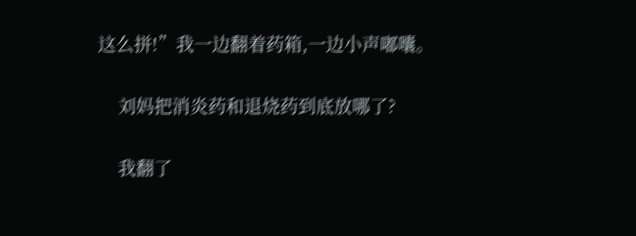这么拼!”我一边翻着药箱,一边小声嘟囔。

    刘妈把消炎药和退烧药到底放哪了?

    我翻了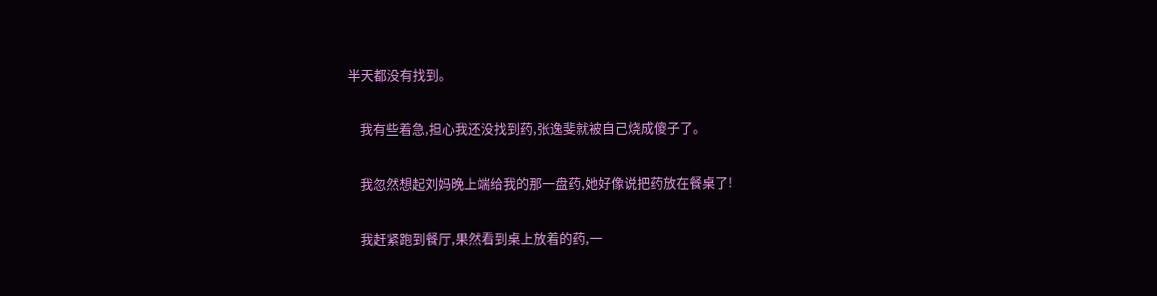半天都没有找到。

    我有些着急,担心我还没找到药,张逸斐就被自己烧成傻子了。

    我忽然想起刘妈晚上端给我的那一盘药,她好像说把药放在餐桌了!

    我赶紧跑到餐厅,果然看到桌上放着的药,一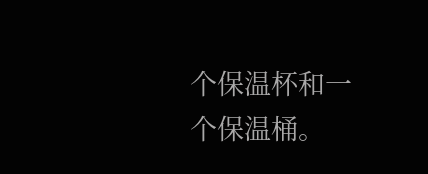个保温杯和一个保温桶。